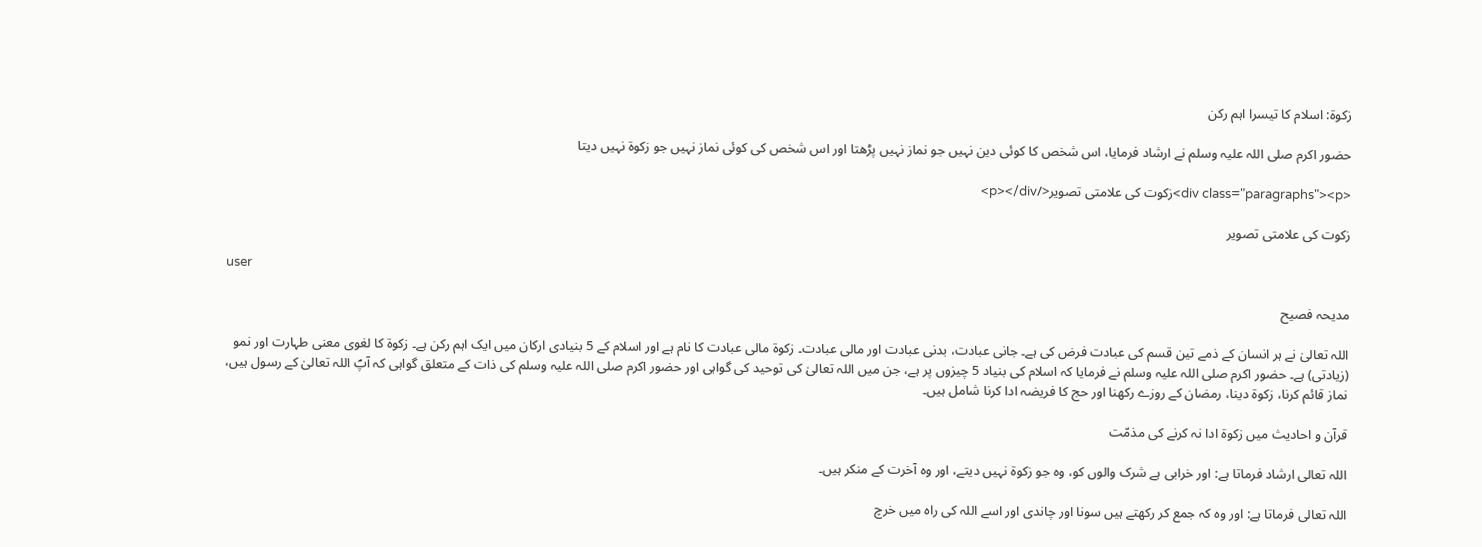زکوة: اسلام کا تیسرا اہم رکن

حضور اکرم صلی اللہ علیہ وسلم نے ارشاد فرمایا، اس شخص کا کوئی دین نہیں جو نماز نہیں پڑھتا اور اس شخص کی کوئی نماز نہیں جو زکوة نہیں دیتا

<div class="paragraphs"><p>زکوت کی علامتی تصویر</p></div>

زکوت کی علامتی تصویر

user

مدیحہ فصیح

اللہ تعالیٰ نے ہر انسان کے ذمے تین قسم کی عبادت فرض کی ہے۔ جانی عبادت، بدنی عبادت اور مالی عبادت۔ زکوة مالی عبادت کا نام ہے اور اسلام کے 5 بنیادی ارکان میں ایک اہم رکن ہے۔ زکوۃ کا لغوی معنی طہارت اور نمو (زیادتی) ہے۔ حضور اکرم صلی اللہ علیہ وسلم نے فرمایا کہ اسلام کی بنیاد 5 چیزوں پر ہے، جن میں اللہ تعالیٰ کی توحید کی گواہی اور حضور اکرم صلی اللہ علیہ وسلم کی ذات کے متعلق گواہی کہ آپؐ اللہ تعالیٰ کے رسول ہیں، نماز قائم کرنا، زکوة دینا، رمضان کے روزے رکھنا اور حج کا فریضہ ادا کرنا شامل ہیں۔

قرآن و احادیث میں زکوۃ ادا نہ کرنے کی مذمّت

اللہ تعالی ارشاد فرماتا ہے: اور خرابی ہے شرک والوں کو، وہ جو زکوۃ نہیں دیتے، اور وہ آخرت کے منکر ہیں۔

اللہ تعالی فرماتا ہے: اور وہ کہ جمع کر رکھتے ہیں سونا اور چاندی اور اسے اللہ کی راہ میں خرچ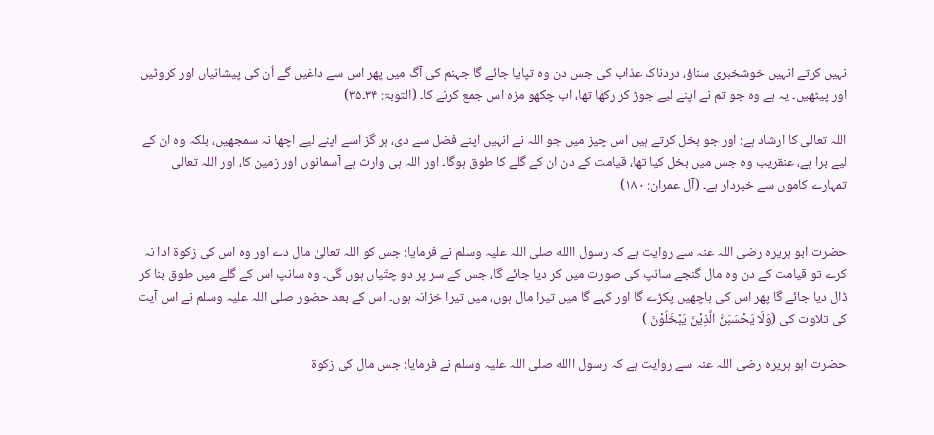نہیں کرتے انہیں خوشخبری سناؤ، دردناک عذاب کی جس دن وہ تپایا جائے گا جہنم کی آگ میں پھر اس سے داغیں گے اُن کی پیشانیاں اور کروٹیں اور پیٹھیں۔ یہ ہے وہ جو تم نے اپنے لیے جوڑ کر رکھا تھا، اب چکھو مزہ اس جمع کرنے کا۔ (التوبۃ: ۳۴۔۳۵)

اللہ تعالی کا ارشاد ہے: اور جو بخل کرتے ہیں اس چیز میں جو اللہ نے انہیں اپنے فضل سے دی، ہر گز اسے اپنے لیے اچھا نہ سمجھیں، بلکہ وہ ان کے لیے برا ہے، عنقریب وہ جس میں بخل کیا تھا، قیامت کے دن ان کے گلے کا طوق ہوگا۔ اور اللہ ہی وارث ہے آسمانوں اور زمین کا، اور اللہ تعالی تمہارے کاموں سے خبردار ہے۔ (آل عمران: ۱۸۰)


حضرت ابو ہریرہ رضی اللہ عنہ سے روایت ہے کہ رسول االله صلی اللہ علیہ وسلم نے فرمایا: جس کو اللہ تعالیٰ مال دے اور وہ اس کی زکوۃ ادا نہ کرے تو قیامت کے دن وہ مال گنجے سانپ کی صورت میں کر دیا جائے گا، جس کے سر پر دو چتّیاں ہوں گی۔ وہ سانپ اس کے گلے میں طوق بنا کر ڈال دیا جائے گا پھر اس کی باچھیں پکڑے گا اور کہے گا میں تیرا مال ہوں، میں تیرا خزانہ ہوں۔ اس کے بعد حضور صلی اللہ علیہ وسلم نے اس آیت کی تلاوت کی (وَلَا یَحْسَبَنَّ الَّذِیْنَ یَبْخَلُوْنَ )

حضرت ابو ہریرہ رضی اللہ عنہ سے روایت ہے کہ رسول االله صلی اللہ علیہ وسلم نے فرمایا: جس مال کی زکوۃ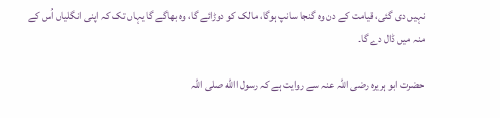نہیں دی گئی، قیامت کے دن وہ گنجا سانپ ہوگا، مالک کو دوڑائے گا، وہ بھاگے گا یہاں تک کہ اپنی انگلیاں اُس کے منہ میں ڈال دے گا۔

حضرت ابو ہریرہ رضی اللہ عنہ سے روایت ہے کہ رسول االله صلی اللہ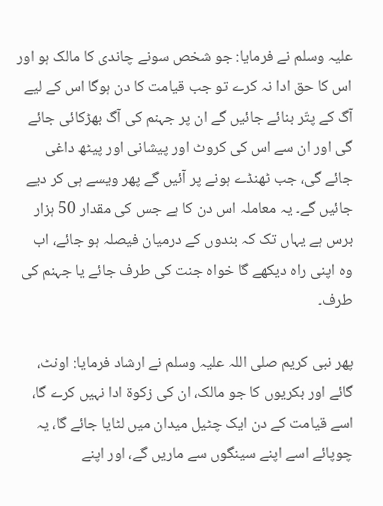علیہ وسلم نے فرمایا: جو شخص سونے چاندی کا مالک ہو اور اس کا حق ادا نہ کرے تو جب قیامت کا دن ہوگا اس کے لیے آگ کے پتّر بنائے جائیں گے ان پر جہنم کی آگ بھڑکائی جائے گی اور ان سے اس کی کروٹ اور پیشانی اور پیٹھ داغی جائے گی، جب ٹھنڈے ہونے پر آئیں گے پھر ویسے ہی کر دیے جائیں گے۔ یہ معاملہ اس دن کا ہے جس کی مقدار 50 ہزار برس ہے یہاں تک کہ بندوں کے درمیان فیصلہ ہو جائے، اب وہ اپنی راہ دیکھے گا خواہ جنت کی طرف جائے یا جہنم کی طرف۔

پھر نبی کریم صلی اللہ علیہ وسلم نے ارشاد فرمایا: اونٹ، گائے اور بکریوں کا جو مالک، ان کی زکوۃ ادا نہیں کرے گا، اسے قیامت کے دن ایک چٹیل میدان میں لٹایا جائے گا، یہ چوپائے اسے اپنے سینگوں سے ماریں گے، اور اپنے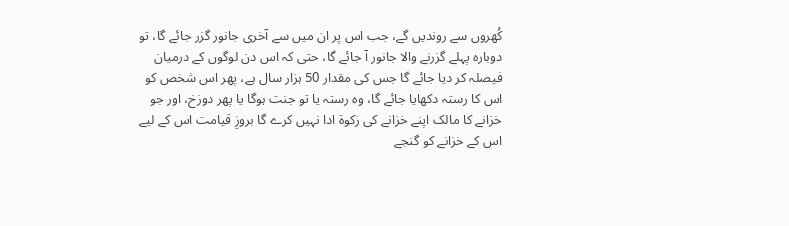کُھروں سے روندیں گے، جب اس پر ان میں سے آخری جانور گزر جائے گا، تو دوبارہ پہلے گزرنے والا جانور آ جائے گا، حتی کہ اس دن لوگوں کے درمیان فیصلہ کر دیا جائے گا جس کی مقدار 50 ہزار سال ہے، پھر اس شخص کو اس کا رستہ دکھایا جائے گا، وہ رستہ یا تو جنت ہوگا یا پھر دوزخ، اور جو خزانے کا مالک اپنے خزانے کی زکوۃ ادا نہیں کرے گا بروزِ قیامت اس کے لیے اس کے خزانے کو گنجے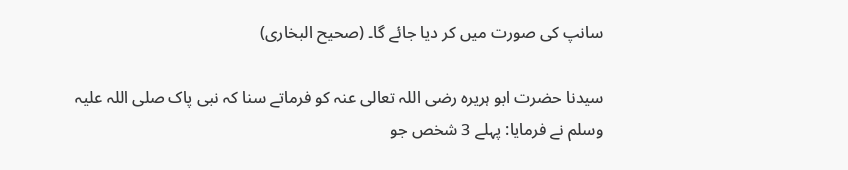سانپ کی صورت میں کر دیا جائے گا۔ (صحیح البخاری)

سیدنا حضرت ابو ہریرہ رضی اللہ تعالی عنہ کو فرماتے سنا کہ نبی پاک صلی اللہ علیہ وسلم نے فرمایا: پہلے 3 شخص جو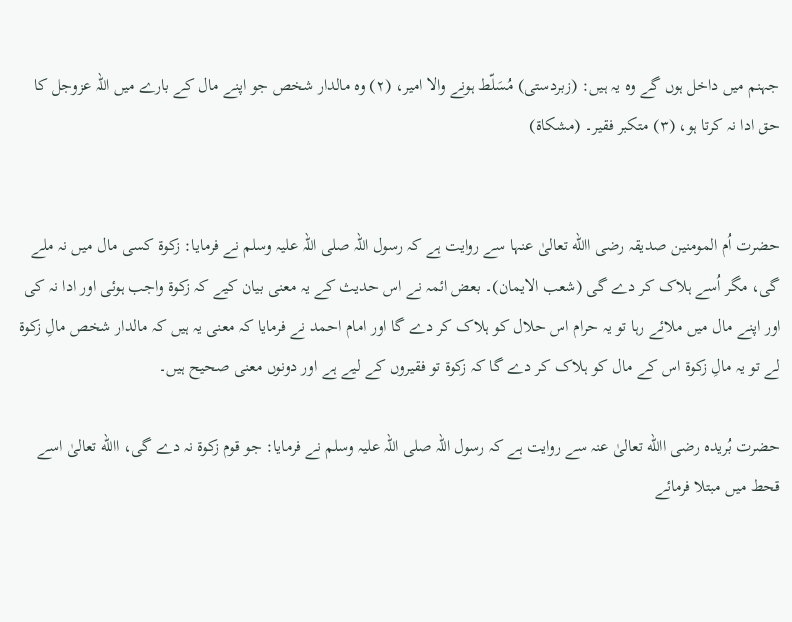جہنم میں داخل ہوں گے وہ یہ ہیں: (زبردستی) مُسَلّط ہونے والا امیر، (۲) وہ مالدار شخص جو اپنے مال کے بارے میں اللہ عزوجل کا حق ادا نہ کرتا ہو، (۳) متکبر فقیر۔ (مشکاۃ)


حضرت اُم المومنین صدیقہ رضی االله تعالیٰ عنہا سے روایت ہے کہ رسول اللہ صلی اللہ علیہ وسلم نے فرمایا: زکوۃ کسی مال میں نہ ملے گی، مگر اُسے ہلاک کر دے گی (شعب الایمان)۔ بعض ائمہ نے اس حدیث کے یہ معنی بیان کیے کہ زکوۃ واجب ہوئی اور ادا نہ کی اور اپنے مال میں ملائے رہا تو یہ حرام اس حلال کو ہلاک کر دے گا اور امام احمد نے فرمایا کہ معنی یہ ہیں کہ مالدار شخص مالِ زکوۃ لے تو یہ مالِ زکوۃ اس کے مال کو ہلاک کر دے گا کہ زکوۃ تو فقیروں کے لیے ہے اور دونوں معنی صحیح ہیں۔

حضرت بُریدہ رضی االله تعالیٰ عنہ سے روایت ہے کہ رسول اللہ صلی اللہ علیہ وسلم نے فرمایا: جو قوم زکوۃ نہ دے گی، االله تعالیٰ اسے قحط میں مبتلا فرمائے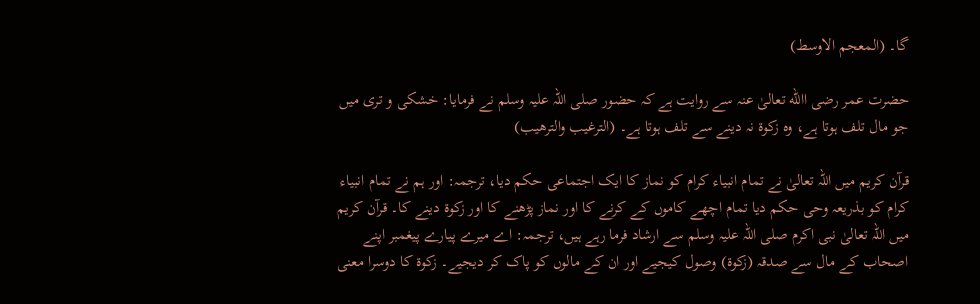گا۔ (المعجم الاوسط)

حضرت عمر رضی االله تعالیٰ عنہ سے روایت ہے کہ حضور صلی اللہ علیہ وسلم نے فرمایا: خشکی و تری میں جو مال تلف ہوتا ہے، وہ زکوۃ نہ دینے سے تلف ہوتا ہے۔ (الترغیب والترھیب)

قرآن کریم میں اللہ تعالیٰ نے تمام انبیاء کرام کو نماز کا ایک اجتماعی حکم دیا، ترجمہ: اور ہم نے تمام انبیاء کرام کو بذریعہ وحی حکم دیا تمام اچھے کاموں کے کرنے کا اور نماز پڑھنے کا اور زکوة دینے کا۔ قرآن کریم میں اللہ تعالیٰ نبی اکرم صلی اللہ علیہ وسلم سے ارشاد فرما رہے ہیں، ترجمہ: اے میرے پیارے پیغمبر اپنے اصحاب کے مال سے صدقہ (زکوة) وصول کیجیے اور ان کے مالوں کو پاک کر دیجیے۔ زکوة کا دوسرا معنی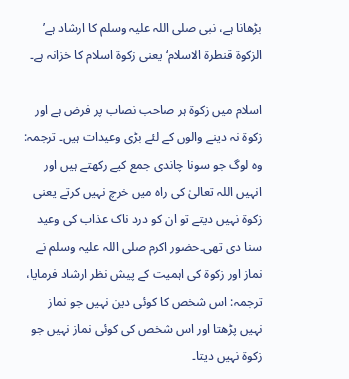بڑھانا ہے، نبی صلی اللہ علیہ وسلم کا ارشاد ہے’ الزکوة قنطرة الاسلام‘ یعنی زکوة اسلام کا خزانہ ہے۔

اسلام میں زکوة ہر صاحب نصاب پر فرض ہے اور زکوة نہ دینے والوں کے لئے بڑی وعیدات ہیں۔ ترجمہ: وہ لوگ جو سونا چاندی جمع کیے رکھتے ہیں اور انہیں اللہ تعالیٰ کی راہ میں خرچ نہیں کرتے یعنی زکوة نہیں دیتے تو ان کو درد ناک عذاب کی وعید سنا دی تھی۔حضور اکرم صلی اللہ علیہ وسلم نے نماز اور زکوة کی اہمیت کے پیش نظر ارشاد فرمایا، ترجمہ: اس شخص کا کوئی دین نہیں جو نماز نہیں پڑھتا اور اس شخص کی کوئی نماز نہیں جو زکوة نہیں دیتا۔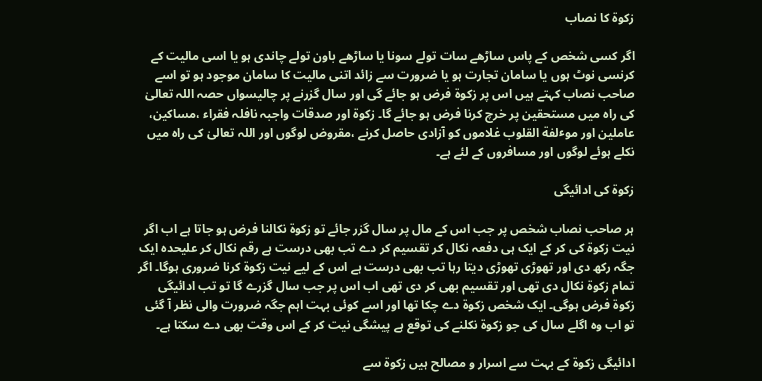زکوة کا نصاب

اگر کسی شخص کے پاس ساڑھے سات تولے سونا یا ساڑھے باون تولے چاندی ہو یا اسی مالیت کے کرنسی نوٹ ہوں یا سامان تجارت ہو یا ضرورت سے زائد اتنی مالیت کا سامان موجود ہو تو اسے صاحب نصاب کہتے ہیں اس پر زکوة فرض ہو جائے گی اور سال گزرنے پر چالیسواں حصہ اللہ تعالیٰ کی راہ میں مستحقین پر خرچ کرنا فرض ہو جائے گا۔ زکوة اور صدقات واجبہ نافلہ فقراء ،مساکین، عاملین اور موٴلفة القلوب غلاموں کو آزادی حاصل کرنے ،مقروض لوگوں اور اللہ تعالیٰ کی راہ میں نکلے ہوئے لوگوں اور مسافروں کے لئے ہے۔

زکوة کی ادائیگی

ہر صاحب نصاب شخص پر جب اس کے مال پر سال گزر جائے تو زکوة نکالنا فرض ہو جاتا ہے اب اگر نیت زکوة کی کر کے ایک ہی دفعہ نکال کر تقسیم کر دے تب بھی درست ہے رقم نکال کر علیحدہ ایک جگہ رکھ دی اور تھوڑی تھوڑی دیتا رہا تب بھی درست ہے اس کے لیے نیت زکوة کرنا ضروری ہوگا۔ اگر تمام زکوة نکال دی تھی اور تقسیم بھی کر دی تھی اب اس پر جب سال گزرے گا تو تب ادائیگی زکوة فرض ہوگی۔ ایک شخص زکوة دے چکا تھا اور اسے کوئی بہت اہم جگہ ضرورت والی نظر آ گئی تو اب وہ اگلے سال کی جو زکوة نکلنے کی توقع ہے پیشگی نیت کر کے اس وقت بھی دے سکتا ہے۔

ادائیگی زکوة کے بہت سے اسرار و مصالح ہیں زکوة سے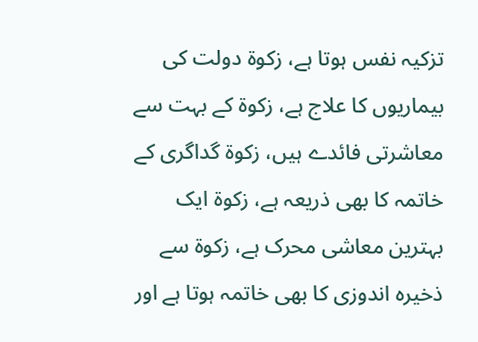تزکیہ نفس ہوتا ہے، زکوة دولت کی بیماریوں کا علاج ہے، زکوة کے بہت سے معاشرتی فائدے ہیں، زکوة گداگری کے خاتمہ کا بھی ذریعہ ہے، زکوة ایک بہترین معاشی محرک ہے، زکوة سے ذخیرہ اندوزی کا بھی خاتمہ ہوتا ہے اور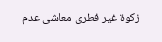زکوة غیر فطری معاشی عدم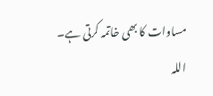مساوات کا بھی خاتمہ کرتی ہے۔ اللہ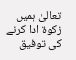تعالیٰ ہمیں زکوة ادا کرنے کی توفیق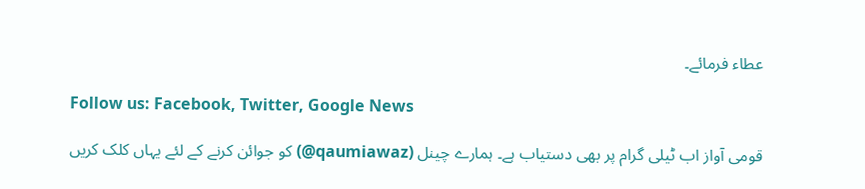عطاء فرمائے۔

Follow us: Facebook, Twitter, Google News

قومی آواز اب ٹیلی گرام پر بھی دستیاب ہے۔ ہمارے چینل (qaumiawaz@) کو جوائن کرنے کے لئے یہاں کلک کریں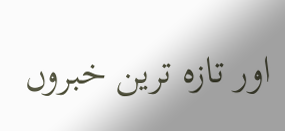اور تازہ ترین خبروں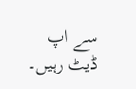سے اپ ڈیٹ رہیں۔